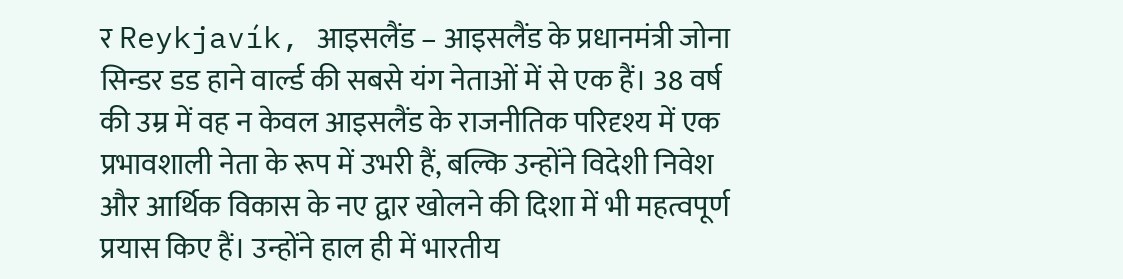र Reykjavík, आइसलैंड – आइसलैंड के प्रधानमंत्री जोना सिन्डर डड हाने वार्ल्ड की सबसे यंग नेताओं में से एक हैं। 38 वर्ष की उम्र में वह न केवल आइसलैंड के राजनीतिक परिदृश्य में एक प्रभावशाली नेता के रूप में उभरी हैं, बल्कि उन्होंने विदेशी निवेश और आर्थिक विकास के नए द्वार खोलने की दिशा में भी महत्वपूर्ण प्रयास किए हैं। उन्होंने हाल ही में भारतीय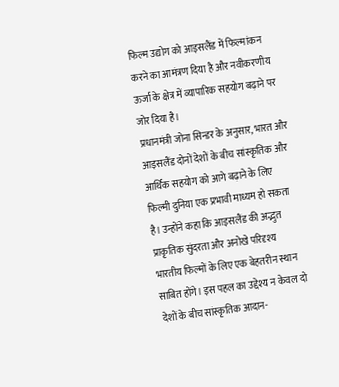फिल्म उद्योग को आइसलैंड में फिल्मांकन करने का आमंत्रण दिया है और नवीकरणीय ऊर्जा के क्षेत्र में व्यापारिक सहयोग बढ़ाने पर जोर दिया है।
प्रधानमंत्री जोना सिन्डर के अनुसार, भारत और आइसलैंड दोनों देशों के बीच सांस्कृतिक और आर्थिक सहयोग को आगे बढ़ाने के लिए फिल्मी दुनिया एक प्रभावी माध्यम हो सकता है। उन्होंने कहा कि आइसलैंड की अद्भुत प्राकृतिक सुंदरता और अनोखे परिदृश्य भारतीय फिल्मों के लिए एक बेहतरीन स्थान साबित होंगे। इस पहल का उद्देश्य न केवल दो देशों के बीच सांस्कृतिक आदान-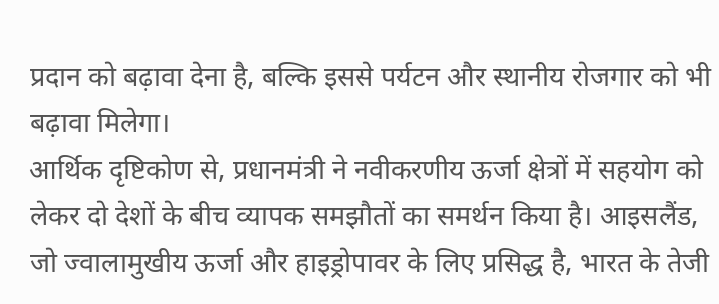प्रदान को बढ़ावा देना है, बल्कि इससे पर्यटन और स्थानीय रोजगार को भी बढ़ावा मिलेगा।
आर्थिक दृष्टिकोण से, प्रधानमंत्री ने नवीकरणीय ऊर्जा क्षेत्रों में सहयोग को लेकर दो देशों के बीच व्यापक समझौतों का समर्थन किया है। आइसलैंड, जो ज्वालामुखीय ऊर्जा और हाइड्रोपावर के लिए प्रसिद्ध है, भारत के तेजी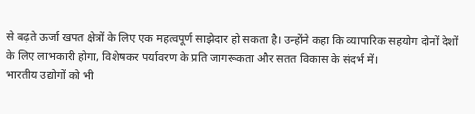से बढ़ते ऊर्जा खपत क्षेत्रों के लिए एक महत्वपूर्ण साझेदार हो सकता है। उन्होंने कहा कि व्यापारिक सहयोग दोनों देशों के लिए लाभकारी होगा, विशेषकर पर्यावरण के प्रति जागरूकता और सतत विकास के संदर्भ में।
भारतीय उद्योगों को भी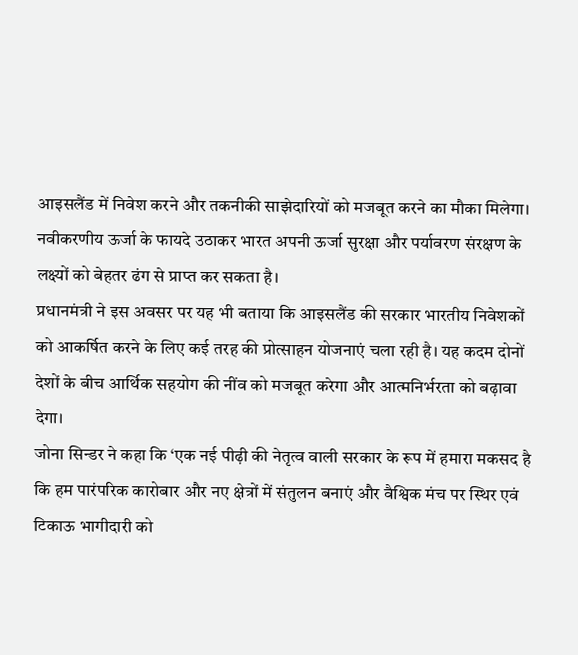आइसलैंड में निवेश करने और तकनीकी साझेदारियों को मजबूत करने का मौका मिलेगा। नवीकरणीय ऊर्जा के फायदे उठाकर भारत अपनी ऊर्जा सुरक्षा और पर्यावरण संरक्षण के लक्ष्यों को बेहतर ढंग से प्राप्त कर सकता है।
प्रधानमंत्री ने इस अवसर पर यह भी बताया कि आइसलैंड की सरकार भारतीय निवेशकों को आकर्षित करने के लिए कई तरह की प्रोत्साहन योजनाएं चला रही है। यह कदम दोनों देशों के बीच आर्थिक सहयोग की नींव को मजबूत करेगा और आत्मनिर्भरता को बढ़ावा देगा।
जोना सिन्डर ने कहा कि ‘एक नई पीढ़ी की नेतृत्व वाली सरकार के रूप में हमारा मकसद है कि हम पारंपरिक कारोबार और नए क्षेत्रों में संतुलन बनाएं और वैश्विक मंच पर स्थिर एवं टिकाऊ भागीदारी को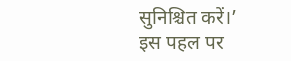सुनिश्चित करें।’
इस पहल पर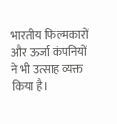भारतीय फिल्मकारों और ऊर्जा कंपनियों ने भी उत्साह व्यक्त किया है।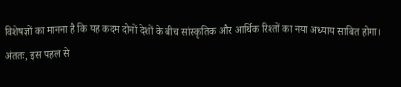विशेषज्ञों का मानना है कि यह कदम दोनों देशों के बीच सांस्कृतिक और आर्थिक रिश्तों का नया अध्याय साबित होगा।
अंततः, इस पहल से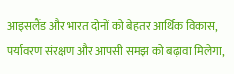आइसलैंड और भारत दोनों को बेहतर आर्थिक विकास, पर्यावरण संरक्षण और आपसी समझ को बढ़ावा मिलेगा,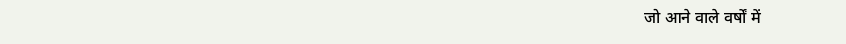जो आने वाले वर्षों में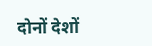दोनों देशों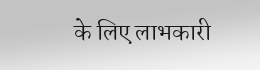के लिए लाभकारी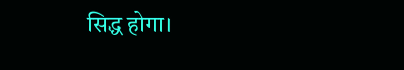सिद्ध होगा।